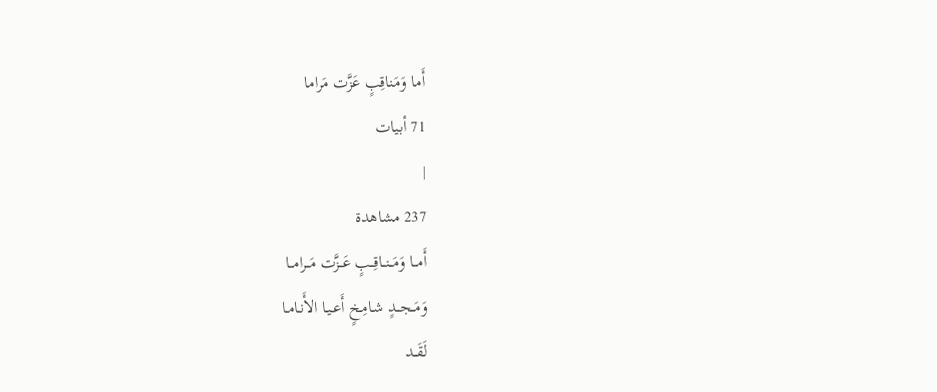أَما وَمَناقِبٍ عَزَّت مَراما
71 أبيات
|
237 مشاهدة
أَمــا وَمَــنــاقِــبٍ عَــزَّت مَــرامــا
وَمَــجــدٍ شـامِـخٍ أَعـيـا الأَنـامـا
لَقَــد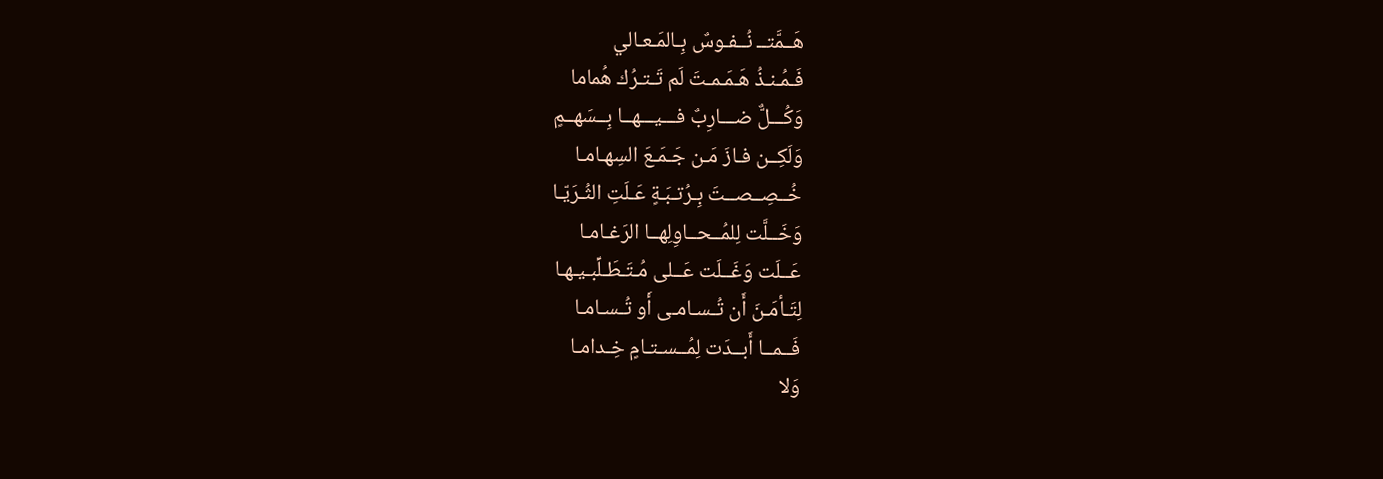هَــمَّتــ نُــفـوسٌ بِـالمَـعـالي
فَـمُـنـذُ هَـمَـمـتَ لَم تَـتـرُك هُماما
وَكُـــلٌّ ضـــارِبٌ فـــيـــهــا بِــسَهــمٍ
وَلَكِــن فـازَ مَـن جَـمَـعَ السِهـامـا
خُــصِــصــتَ بِـرُتـبَـةٍ عَـلَتِ الثُـرَيّـا
وَخَــلَّت لِلمُــحــاوِلِهــا الرَغـامـا
عَــلَت وَغَــلَت عَــلى مُـتَـطَـلِّبـيـهـا
لِتَـأمَـنَ أَن تُـسـامـى أَو تُـسـامـا
فَــمــا أَبــدَت لِمُــسـتـامٍ خِـدامـا
وَلا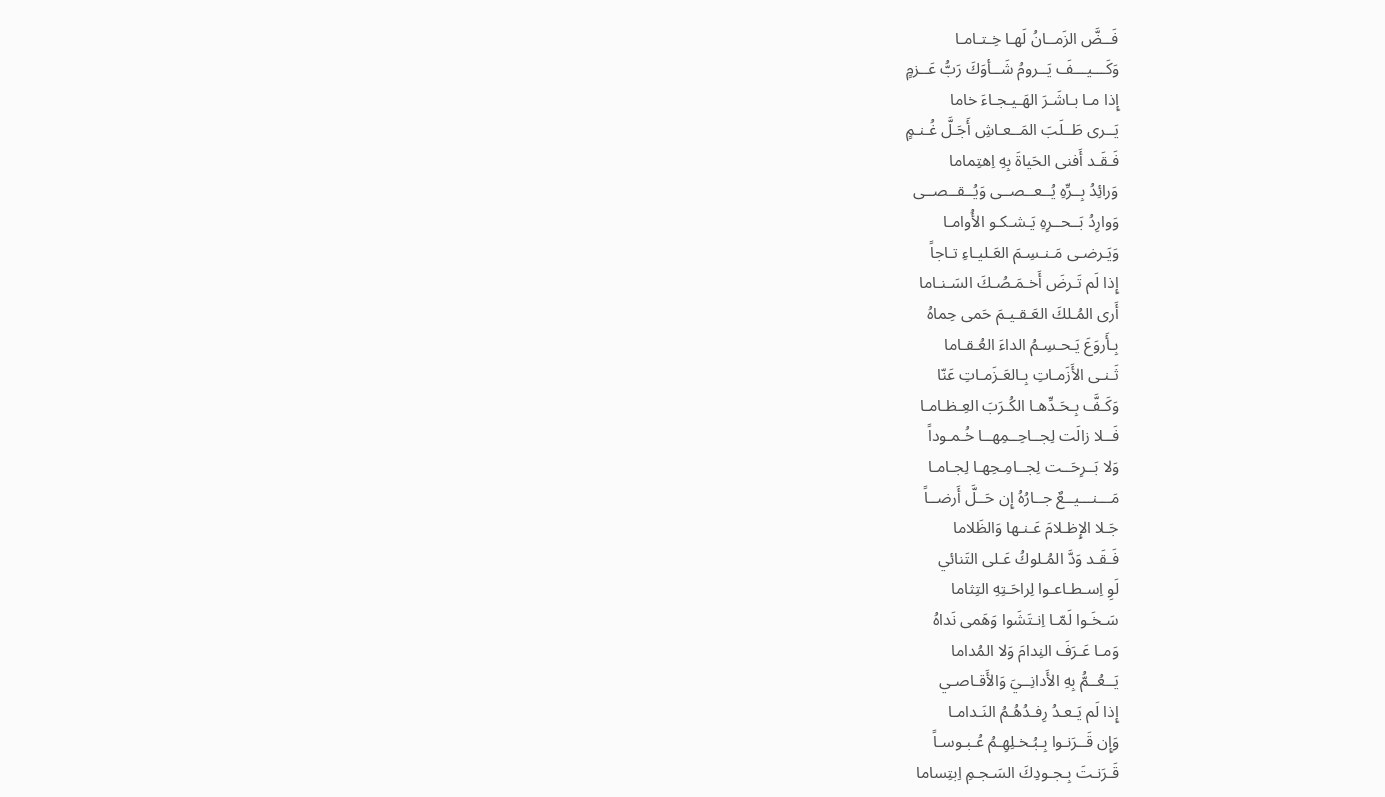فَــضَّ الزَمــانُ لَهـا خِـتـامـا
وَكَـــيـــفَ يَــرومُ شَــأوَكَ رَبُّ عَــزمٍ
إِذا مـا بـاشَـرَ الهَـيـجـاءَ خاما
يَــرى طَــلَبَ المَــعـاشِ أَجَـلَّ غُـنـمٍ
فَـقَـد أَفنى الحَياةَ بِهِ اِهتِماما
وَرائِدُ بِــرِّهِ يُــعــصــى وَيُــقــصــى
وَوارِدُ بَــحــرِهِ يَـشـكـو الأُوامـا
وَيَـرضـى مَـنـسِـمَ العَـليـاءِ تـاجاً
إِذا لَم تَـرضَ أَخـمَـصُـكَ السَـنـاما
أَرى المُـلكَ العَـقـيـمَ حَمى حِماهُ
بِـأَروَعَ يَـحـسِـمُ الداءَ العُـقـاما
ثَـنـى الأَزَمـاتِ بِـالعَـزَمـاتِ عَنّا
وَكَـفَّ بِـحَـدِّهـا الكُـرَبَ العِـظـامـا
فَــلا زالَت لِجــاحِــمِهــا خُـمـوداً
وَلا بَــرِحَــت لِجــامِـحِهـا لِجـامـا
مَـــنـــيــعٌ جــارُهُ إِن حَــلَّ أَرضــاً
جَـلا الإِظـلامَ عَـنـها وَالظَلاما
فَـقَـد وَدَّ المُـلوكُ عَـلى التَنائي
لَوِ اِسـطـاعـوا لِراحَـتِهِ التِثاما
سَـخَـوا لَمّـا اِنـتَشَوا وَهَمى نَداهُ
وَمـا عَـرَفَ النِدامَ وَلا المُداما
يَــعُــمُّ بِهِ الأَدانِــيَ وَالأَقـاصـي
إِذا لَم يَـعـدُ رِفـدُهُـمُ النَـدامـا
وَإِن قَــرَنـوا بِـبُـخـلِهِـمُ عُـبـوسـاً
قَـرَنـتَ بِـجـودِكَ السَـجـمِ اِبتِساما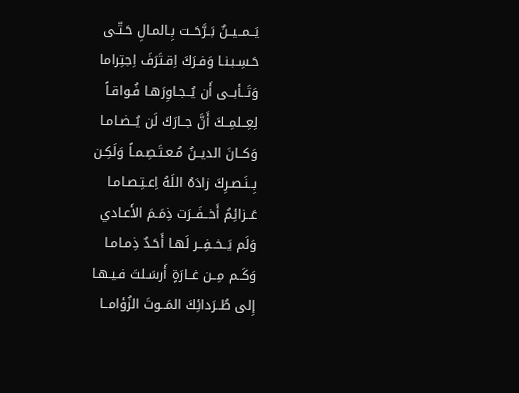يَــمــيــنٌ بَــرَّحَــت بِـالمـالِ حَـتّـى
حَـسِـبـنـا وَفـرَكَ اِقـتَرَفَ اِجتِراما
وَتَــأبــى أَن يُــجـاوِرَهـا فُـواقـاً
لِعِــلمِــكَ أَنَّ جــارَكَ لَن يُــضـامـا
وَكــانَ الديــنُ مُـعـتَـصِـمـاً وَلَكِـن
بِــنَـصـرِكَ زادَهُ اللَهُ اِعـتِـصـامـا
عَــزائِمُ أَخــفَــرَت ذِمَـمَ الأَعـادي
وَلَم يَــخــفِــر لَهـا أَحَـدٌ ذِمـامـا
وَكَــم مِــن غــارَةٍ أَرسَـلتَ فـيـهـا
إِلى طُــرَدائِكَ المَــوتَ الزُؤامــا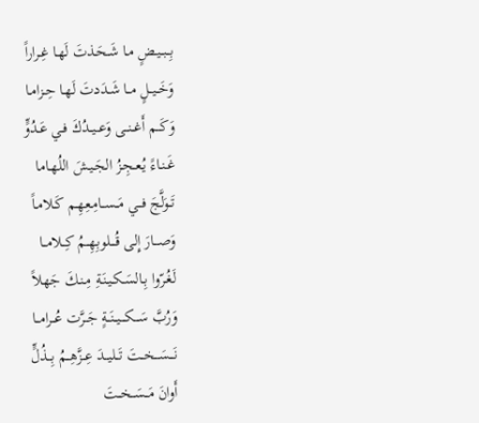بِــبــيـضٍ مـا شَـحَـذتَ لَهـا غِـراراً
وَخَــيــلٍ مــا شَـدَدتَ لَهـا حِـزامـا
وَكَــم أَغــنــى وَعــيــدُكَ فـي عَـدُوٍّ
غَـنـاءً يُـعـجِـزُ الجَـيـشَ اللُهـاما
تَــوَلَّجَ فــي مَــســامِـعِهِـم كَـلامـاً
وَصـــارَ إِلى قُـــلوبِهِــمُ كِــلامــا
لَغُـرّوا بِـالسَـكـيـنَـةِ مِـنـكَ جَهلاً
وَرُبَّ سَـــكـــيــنَــةٍ جَــرَّت عُــرامــا
نَـــسَـــخــتَ تَــليــدَ عِــزَّهِــمُ بِــذُلٍّ
أَوانَ مَــسَــخــتَ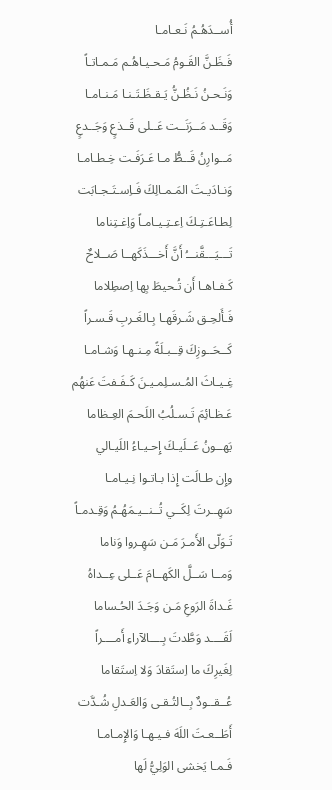أُســدَهُـمُ نَـعـامـا
فَـظَـنَّ القَـومُ مَـحـيـاهُـم مَـمـاتـاً
وَنَـحـنُ نَـظُـنُّ يَـقـظَـتَـنـا مَـنـامـا
وَقَــد مَــرَنَــت عَــلى قَــذعٍ وَجَــدعٍ
مَــوارِنُ قَــطُّ مـا عَـرَفَـت خِـطـامـا
وَنـادَيـتَ المَـمـالِكَ فَـاِسـتَـجـابَت
لِطـاعَـتِـكَ اِعـتِـيـامـاً وَاِغـتِناما
تَـــيَـــقَّنـــُ أَنَّ أَخـــذَكَهــا صَــلاحٌ
كَـفـاهـا أَن تُـحيطَ بِها اِصطِلاما
فَـأَلحِـق شَـرقَهـا بِـالغَـربِ قَـسـراً
كَــحَــوزِكَ قِــبـلَةً مِـنـهـا وَشـامـا
غِـيـاثَ المُـسـلِمـيـنَ كَـفَـفتَ عَنهُم
عَـظـائِمَ تَـسـلُبُ اللَحـمَ العِـظاما
يَهــونُ عَــلَيـكَ إِحـيـاءُ اللَيـالي
وإِن طـالَت إِذا بـاتـوا نِـيـامـا
سَهِــرتَ لِكَــي تُــنــيـمَهُـمُ وَقِـدمـاً
تَـوَلّى الأَمـرَ مَـن سَهِـروا وَناما
وَمــا سَــلَّ الكَهــامَ عَــلى عِــداهُ
غَـداةَ الرَوعِ مَـن وَجَـدَ الحُـساما
لَقَــــد وَطَّدتَ بِــــالآراءِ أَمــــراً
لِغَيرِكَ ما اِستَقادَ وَلا اِستَقاما
عُــقــودٌ بِــالتُـقـى وَالعَـدلِ شُـدَّت
أَطَــعـتَ اللَهَ فـيـهـا وَالإِمـامـا
فَـمـا يَخشى الوَلِيُّ لَها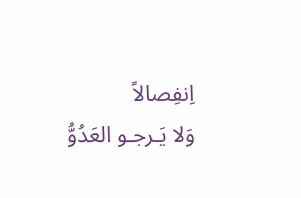اِنفِصالاً
وَلا يَـرجـو العَدُوُّ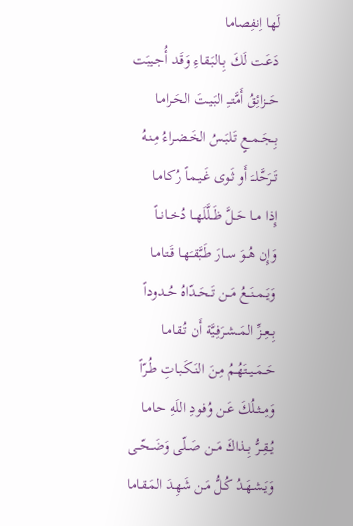لَها اِنفِصاما
دَعَـت لَكَ بِـالبَـقـاءِ وَقَـد أُجـيبَت
حَــزائِقُ أَمَّتــِ البَـيـتَ الحَـرامـا
بِــجَــمــعٍ تَـلبَـسُ الخَـضـراءُ مِـنـهُ
تَــرَحَّلــَ أَو ثَـوى غَـيـمـاً رُكـامـا
إِذا مــا حَــلَّ ظَــلَّلَهــا دُخــانــاً
وَإِن هُــوَ ســارَ طَـبَّقـَهـا قَـتـامـا
وَيَــمــنَــعُ مَــن تَــحَــدّاهُ حُــدوداً
بِــعِــزِّ المَــشـرَفِـيَّة أَن تُـقـامـا
حَــمَــيــتَهُـمُ مِـنَ النَـكَـبـاتِ طُـرّاً
وَمِــثــلُكَ عَـن وُفـودِ اللَهِ حـامـا
يُــقِــرُّ بِــذاكَ مَــن صَــلّى وَضَــحّــى
وَيَـشـهَـدُ كُـلُّ مَـن شَهِـدَ المَـقـاما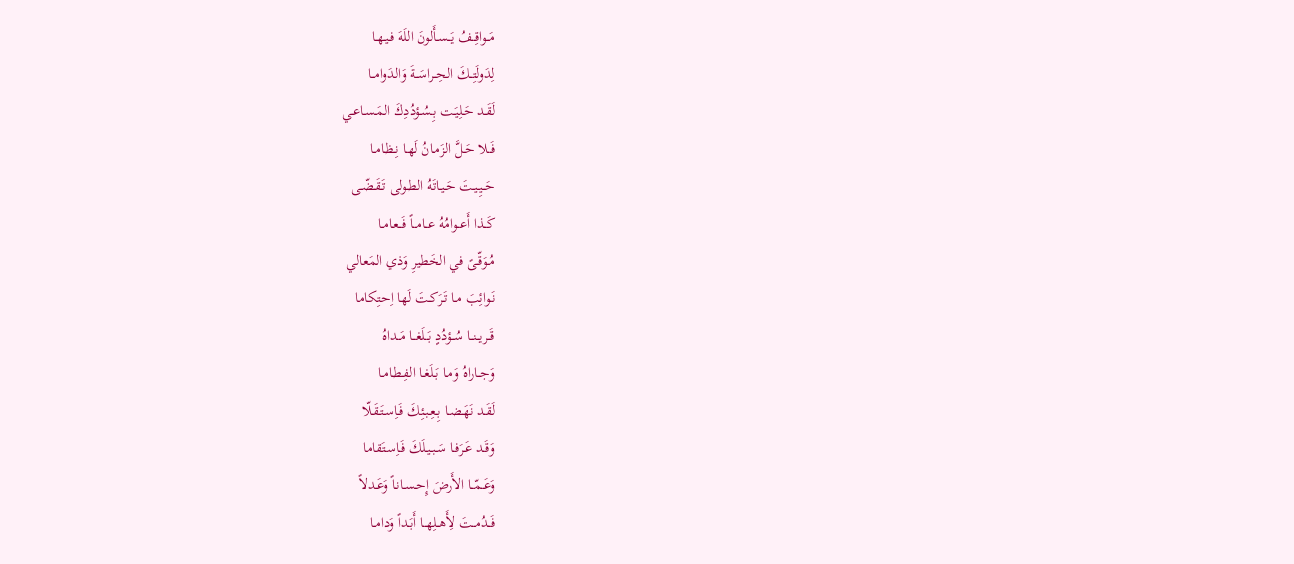مَــواقِــفُ يَــسـأَلونَ اللَهَ فـيـهـا
لِدَولَتِــكَ الحِــراسَــةَ وَالدَوامــا
لَقَـد حَـلِيَـت بِـسُـؤدُدِكَ المَـسـاعـي
فَــلا حَـلَّ الزَمـانُ لَهـا نِـظـامـا
حَــيِـيـتَ حَـيـاتَهُ الطـولى تَـقَـضّـى
كَــذا أَعــوامُهُ عــامــاً فَــعـامـا
مُـوَقّـىً في الخَطيرِ وَذي المَعالي
نَـوائِبَ مـا تَـرَكـتَ لَها اِحتِكاما
قَــريــنــا سُــؤدُدٍ بَــلَغــا مَــداهُ
وَجــاراهُ وَمـا بَـلَغـا الفِـطـامـا
لَقَـد نَهَـضـا بِـعِـبـئِكَ فَـاِسـتَـقَـلّا
وَقَـد عَـرَفـا سَـبـيـلَكَ فَـاِسـتَقاما
وَعَــمّــا الأَرضَ إِحـسـانـاً وَعَـدلاً
فَــدُمــتَ لِأَهــلِهــا أَبَـداً وَدامـا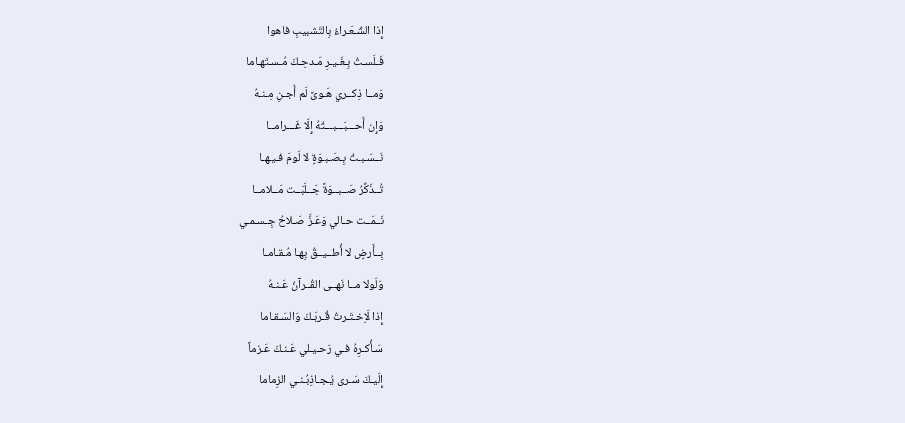إِذا الشُـعَـراءُ بِالتَشبيبِ فاهوا
فَـلَسـتُ بِـغَـيـرِ مَـدحِـكَ مُـسـتَهـاما
وَمــا ذِكــري هَـوىً لَم أَجـنِ مِـنـهُ
وَإِن أَحـــبَـــبـــتُهُ إِلّا غَـــرامــا
نَــسَـبـتُ بِـصَـبـوَةٍ لا لَومَ فـيـهـا
تُــذَكِّرُ صَــبــوَةً جَــلَبَــت مَــلامــا
نَــمَــت حـالي وَعَـزَّ صَـلاحُ جِـسـمـي
بِــأَرضٍ لا أُطــيــقُ بِهـا مُـقـامـا
وَلَولا مــا نَهــى القُــرآنُ عَـنـهُ
إِذا لَاِخـتَـرتُ قُـربَـكَ وَالسَـقـاما
سَـأُكـرِهُ فـي رَحـيـلي عَـنـكَ عَـزماً
إِلَيـكَ سَـرى يُـجـاذِبُـنـي الزِماما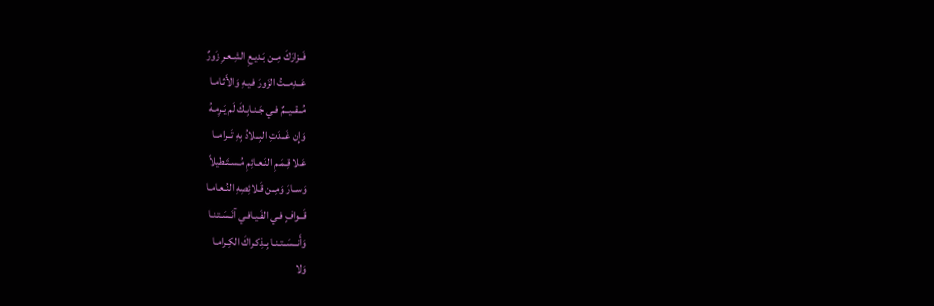فَــزارَكَ مِــن بَـديـعِ الشِـعـرِ زَورٌ
عَــدِمــتُ الزَورَ فـيـهِ وَالأَثـامـا
مُــقــيــمٌ فـي جَـنـابِـكَ لَم يَـرِمـهُ
وَإِن غَــدَتِ البِــلادُ بِهِ تَــرامــا
عَـلا قِـمَـمِ النَـعـائِمِ مُـسـتَـطيلاً
وَســارَ وَمِــن قَـلائِصِهِ النُـعـامـا
قَــوافٍ فـي الفَـيـافـي آنَـسَـتـنـا
وَأَنــسَــتـنـا بِـذِكـراكَ الكِـرامـا
وَلا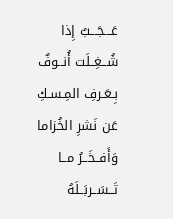عَـــجَـــبٌ إِذا شُــغِــلَت أُنــوفٌ
بِـعَـرفِ المِـسـكِ عَن نَشرِ الخُزاما
وَأَفــخَــرُ مــا تَــسَــربَــلَهُ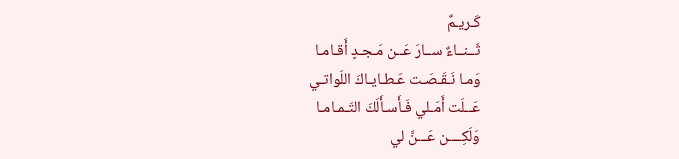كَـريـمٌ
ثَــنــاءٌ ســارَ عَــن مَـجـدٍ أَقـامـا
وَمـا نَـقَـصَـت عَـطـايـاكَ اللَواتـي
عَــلَت أَمَـلي فَـأَسـأَلَكَ التَـمـامـا
وَلَكِــــن عَـــنَّ لي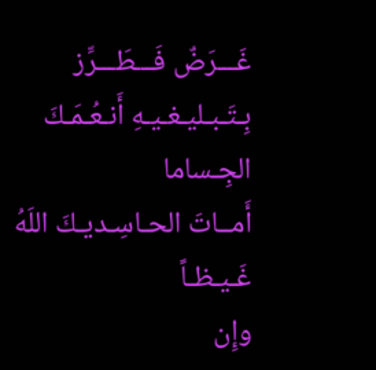غَـــرَضٌ فَـــطَـــرِّز
بِـتَـبـليـغـيـهِ أَنـعُـمَـكَ الجِـساما
أَمــاتَ الحـاسِـديـكَ اللَهُ غَـيـظـاً
وإِن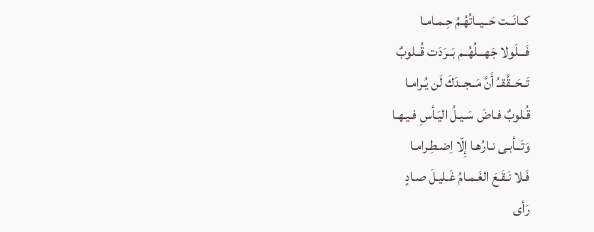كــانَــت حَــيــاتُهُـمُ حِـمـامـا
فَـــلَولا جَهـــلُهُــم بَــرَدَت قُــلوبٌ
تَــحَــقَّقــُ أَنَّ مَــجــدَكَ لَن يُـرامـا
قُـلوبٌ فـاضَ سَـيـلُ اليَـأسِ فـيـهـا
وَتَــأبـى نـارُهـا إِلّا اِضـطِـرامـا
فَـلا نَـقَـعَ الغَـمـامُ غَـليـلَ صـادٍ
رَأى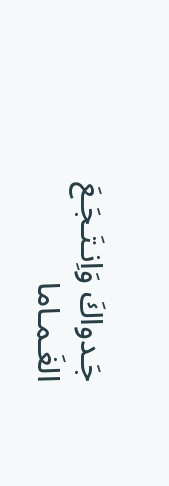جَـدواكَ وَاِنـتَـجَـعَ الغَـمـاما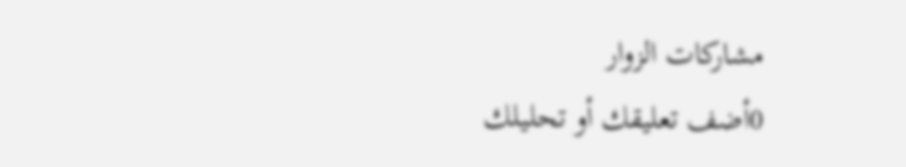مشاركات الزوار
0أضف تعليقك أو تحليلك